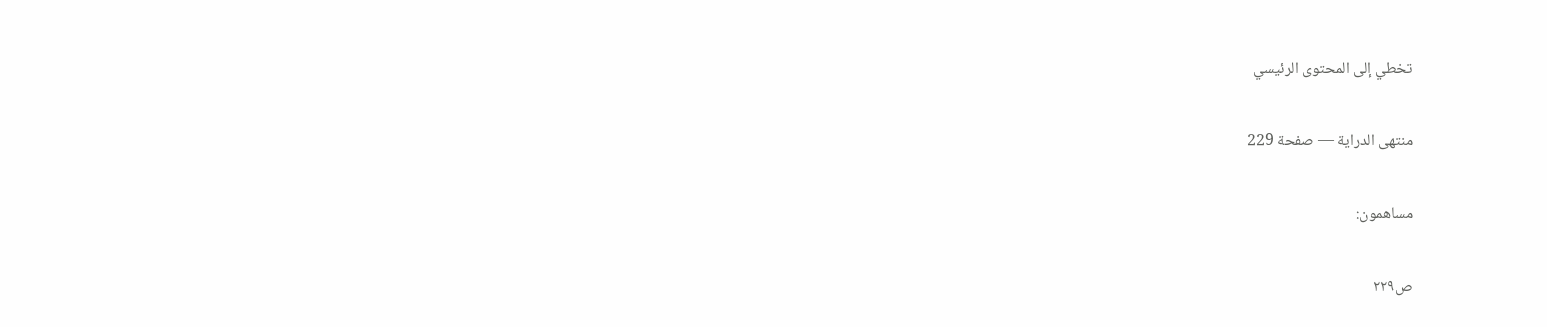تخطي إلى المحتوى الرئيسي

منتهى الدراية — صفحة 229

مساهمون:

ص٢٢٩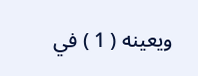ويعينه ( 1 ) في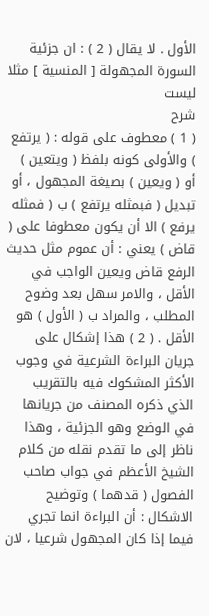الأول . لا يقال ( 2 ) : ان جزئية السورة المجهولة [ المنسية ] مثلا ليست
شرح
( 1 ) معطوف على قوله : ( يرتفع ) والأولى كونه بلفظ ( ويتعين ) أو ( ويعين ) بصيغة المجهول ، أو تبديل ( فبمثله يرتفع ) ب ( فمثله يرفع ) الا أن يكون معطوفا على ( قاض ) يعني : أن عموم مثل حديث الرفع قاض ويعين الواجب في الأقل ، والامر سهل بعد وضوح المطلب ، والمراد ب ( الأول ) هو الأقل . ( 2 ) هذا إشكال على جريان البراءة الشرعية في وجوب الأكثر المشكوك فيه بالتقريب الذي ذكره المصنف من جريانها في الوضع وهو الجزئية ، وهذا ناظر إلى ما تقدم نقله من كلام الشيخ الأعظم في جواب صاحب الفصول ( قدهما ) وتوضيح الاشكال : أن البراءة انما تجري فيما إذا كان المجهول شرعيا ، لان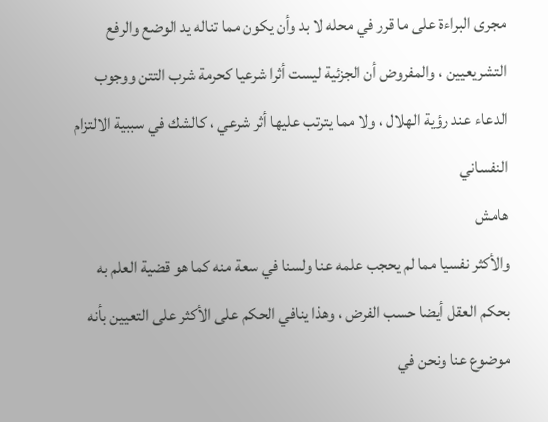مجرى البراءة على ما قرر في محله لا بد وأن يكون مما تناله يد الوضع والرفع التشريعيين ، والمفروض أن الجزئية ليست أثرا شرعيا كحرمة شرب التتن ووجوب الدعاء عند رؤية الهلال ، ولا مما يترتب عليها أثر شرعي ، كالشك في سببية الالتزام النفساني
هامش
والأكثر نفسيا مما لم يحجب علمه عنا ولسنا في سعة منه كما هو قضية العلم به بحكم العقل أيضا حسب الفرض ، وهذا ينافي الحكم على الأكثر على التعيين بأنه موضوع عنا ونحن في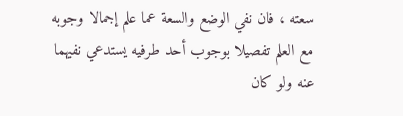سعته ، فان نفي الوضع والسعة عما علم إجمالا وجوبه مع العلم تفصيلا بوجوب أحد طرفيه يستدعي نفيهما عنه ولو كان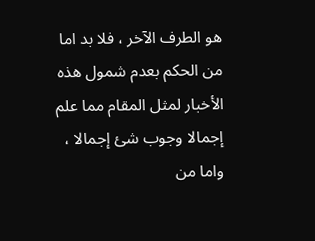هو الطرف الآخر ، فلا بد اما من الحكم بعدم شمول هذه الأخبار لمثل المقام مما علم إجمالا وجوب شئ إجمالا ، واما من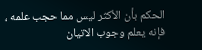الحكم بأن الأكثر ليس مما حجب علمه ، فإنه يعلم وجوب الاتيان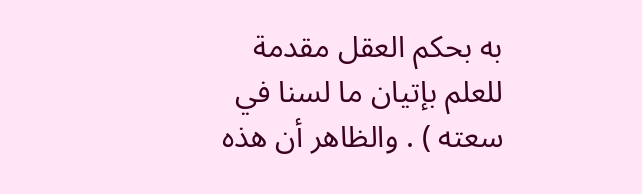به بحكم العقل مقدمة للعلم بإتيان ما لسنا في سعته ) . والظاهر أن هذه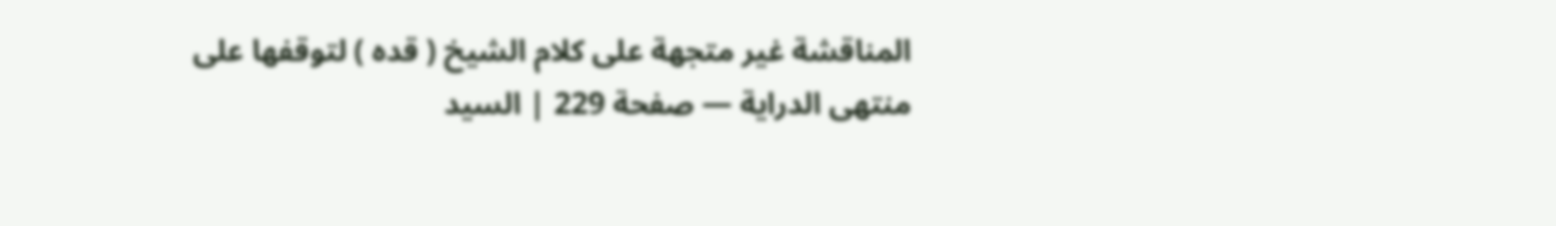المناقشة غير متجهة على كلام الشيخ ( قده ) لتوقفها على
منتهى الدراية — صفحة 229 | السيد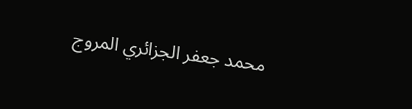محمد جعفر الجزائري المروج